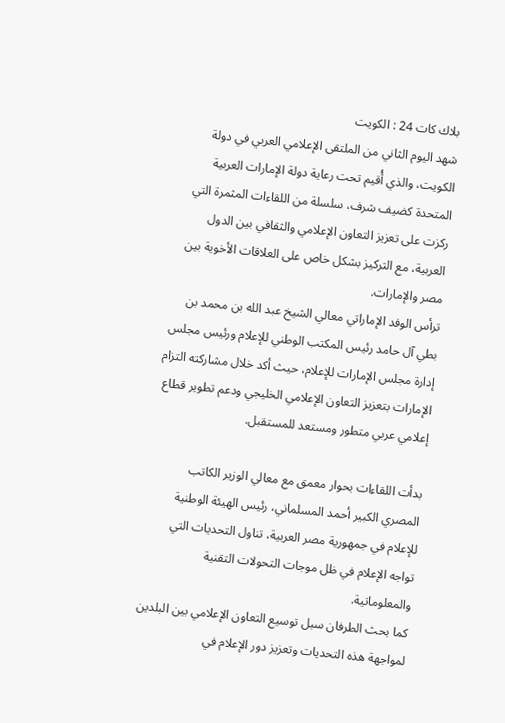بلاك كات 24 : الكويت
شهد اليوم الثاني من الملتقى الإعلامي العربي في دولة الكويت، والذي أُقيم تحت رعاية دولة الإمارات العربية المتحدة كضيف شرف، سلسلة من اللقاءات المثمرة التي ركزت على تعزيز التعاون الإعلامي والثقافي بين الدول العربية، مع التركيز بشكل خاص على العلاقات الأخوية بين مصر والإمارات.
ترأس الوفد الإماراتي معالي الشيخ عبد الله بن محمد بن بطي آل حامد رئيس المكتب الوطني للإعلام ورئيس مجلس إدارة مجلس الإمارات للإعلام، حيث أكد خلال مشاركته التزام الإمارات بتعزيز التعاون الإعلامي الخليجي ودعم تطوير قطاع إعلامي عربي متطور ومستعد للمستقبل.

بدأت اللقاءات بحوار معمق مع معالي الوزير الكاتب المصري الكبير أحمد المسلماني، رئيس الهيئة الوطنية للإعلام في جمهورية مصر العربية، تناول التحديات التي تواجه الإعلام في ظل موجات التحولات التقنية والمعلوماتية.
كما بحث الطرفان سبل توسيع التعاون الإعلامي بين البلدين لمواجهة هذه التحديات وتعزيز دور الإعلام في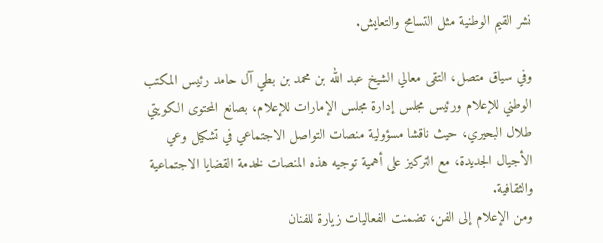نشر القيم الوطنية مثل التسامح والتعايش.

وفي سياق متصل، التقى معالي الشيخ عبد الله بن محمد بن بطي آل حامد رئيس المكتب الوطني للإعلام ورئيس مجلس إدارة مجلس الإمارات للإعلام، بصانع المحتوى الكويتي طلال البحيري، حيث ناقشا مسؤولية منصات التواصل الاجتماعي في تشكيل وعي الأجيال الجديدة، مع التركيز على أهمية توجيه هذه المنصات لخدمة القضايا الاجتماعية والثقافية.
ومن الإعلام إلى الفن، تضمنت الفعاليات زيارة للفنان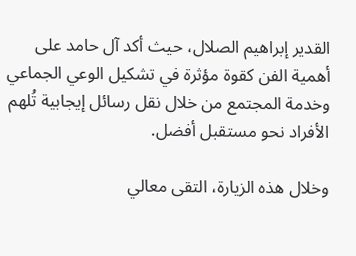القدير إبراهيم الصلال، حيث أكد آل حامد على أهمية الفن كقوة مؤثرة في تشكيل الوعي الجماعي وخدمة المجتمع من خلال نقل رسائل إيجابية تُلهم الأفراد نحو مستقبل أفضل.

وخلال هذه الزيارة، التقى معالي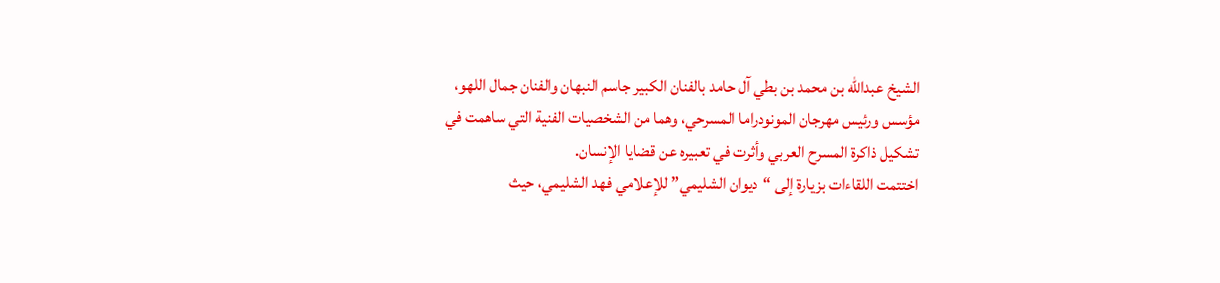الشيخ عبدالله بن محمد بن بطي آل حامد بالفنان الكبير جاسم النبهان والفنان جمال اللهو، مؤسس ورئيس مهرجان المونودراما المسرحي، وهما من الشخصيات الفنية التي ساهمت في تشكيل ذاكرة المسرح العربي وأثرت في تعبيره عن قضايا الإنسان.
اختتمت اللقاءات بزيارة إلى “ديوان الشليمي” للإعلامي فهد الشليمي، حيث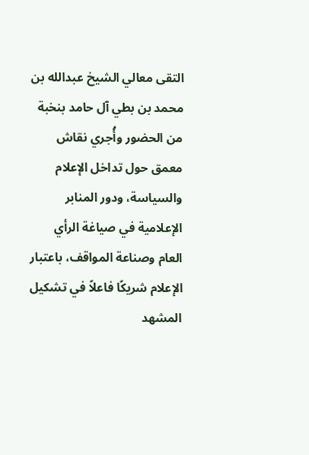التقى معالي الشيخ عبدالله بن محمد بن بطي آل حامد بنخبة من الحضور وأُجري نقاش معمق حول تداخل الإعلام والسياسة، ودور المنابر الإعلامية في صياغة الرأي العام وصناعة المواقف، باعتبار الإعلام شريكًا فاعلاً في تشكيل المشهد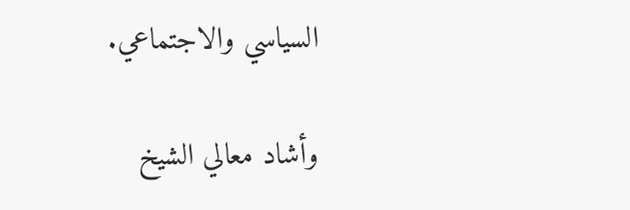السياسي والاجتماعي.

وأشاد معالي الشيخ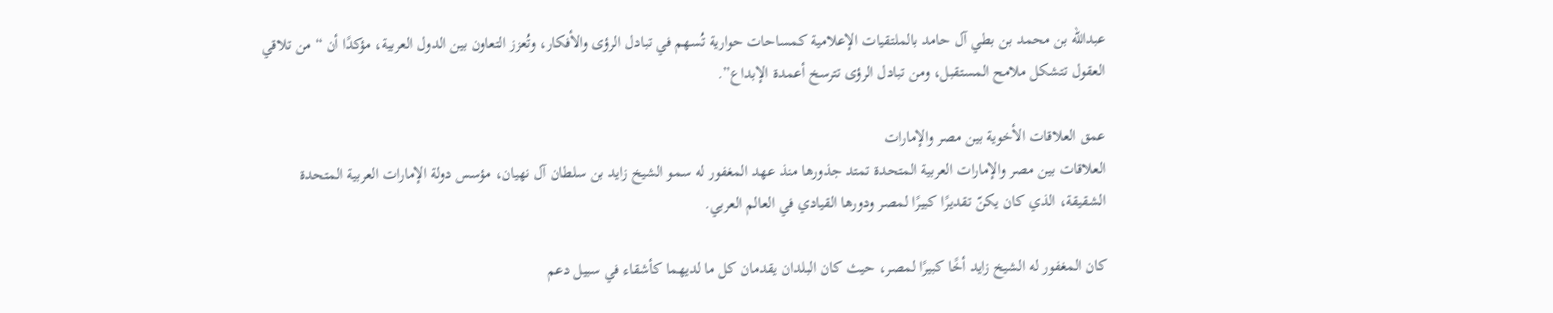عبدالله بن محمد بن بطي آل حامد بالملتقيات الإعلامية كمساحات حوارية تُسهم في تبادل الرؤى والأفكار، وتُعزز التعاون بين الدول العربية، مؤكدًا أن “من تلاقي العقول تتشكل ملامح المستقبل، ومن تبادل الرؤى تترسخ أعمدة الإبداع”.

عمق العلاقات الأخوية بين مصر والإمارات
العلاقات بين مصر والإمارات العربية المتحدة تمتد جذورها منذ عهد المغفور له سمو الشيخ زايد بن سلطان آل نهيان، مؤسس دولة الإمارات العربية المتحدة الشقيقة، الذي كان يكنّ تقديرًا كبيرًا لمصر ودورها القيادي في العالم العربي.

كان المغفور له الشيخ زايد أخًا كبيرًا لمصر، حيث كان البلدان يقدمان كل ما لديهما كأشقاء في سبيل دعم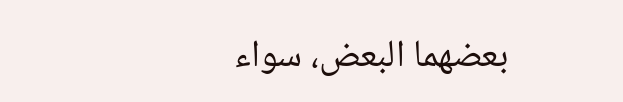بعضهما البعض، سواء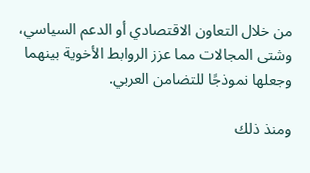من خلال التعاون الاقتصادي أو الدعم السياسي، وشتى المجالات مما عزز الروابط الأخوية بينهما وجعلها نموذجًا للتضامن العربي.

ومنذ ذلك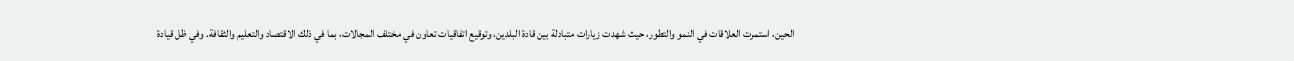الحين، استمرت العلاقات في النمو والتطور، حيث شهدت زيارات متبادلة بين قادة البلدين، وتوقيع اتفاقيات تعاون في مختلف المجالات، بما في ذلك الاقتصاد والتعليم والثقافة. وفي ظل قيادة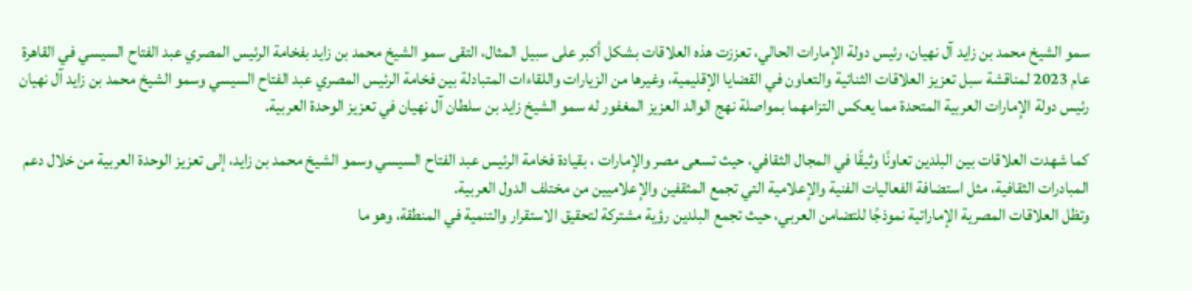سمو الشيخ محمد بن زايد آل نهيان، رئيس دولة الإمارات الحالي، تعززت هذه العلاقات بشكل أكبر على سبيل المثال، التقى سمو الشيخ محمد بن زايد بفخامة الرئيس المصري عبد الفتاح السيسي في القاهرة عام 2023 لمناقشة سبل تعزيز العلاقات الثنائية والتعاون في القضايا الإقليمية، وغيرها من الزيارات واللقاءات المتبادلة بين فخامة الرئيس المصري عبد الفتاح السيسي وسمو الشيخ محمد بن زايد آل نهيان رئيس دولة الإمارات العربية المتحدة مما يعكس التزامهما بمواصلة نهج الوالد العزيز المغفور له سمو الشيخ زايد بن سلطان آل نهيان في تعزيز الوحدة العربية.

كما شهدت العلاقات بين البلدين تعاونًا وثيقًا في المجال الثقافي، حيث تسعى مصر والإمارات ، بقيادة فخامة الرئيس عبد الفتاح السيسي وسمو الشيخ محمد بن زايد، إلى تعزيز الوحدة العربية من خلال دعم المبادرات الثقافية، مثل استضافة الفعاليات الفنية والإعلامية التي تجمع المثقفين والإعلاميين من مختلف الدول العربية.
وتظل العلاقات المصرية الإماراتية نموذجًا للتضامن العربي، حيث تجمع البلدين رؤية مشتركة لتحقيق الاستقرار والتنمية في المنطقة، وهو ما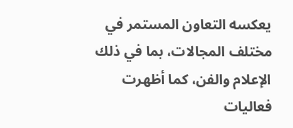يعكسه التعاون المستمر في مختلف المجالات، بما في ذلك الإعلام والفن، كما أظهرت فعاليات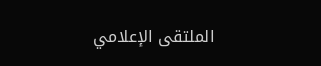الملتقى الإعلامي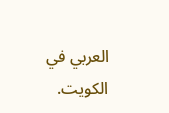العربي في الكويت.